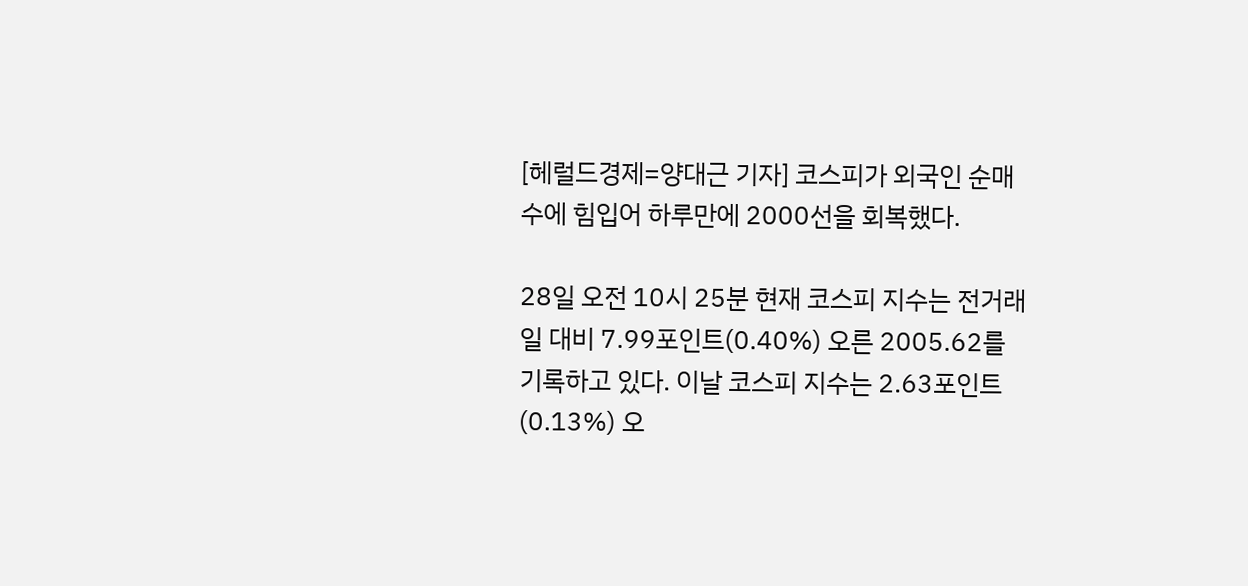[헤럴드경제=양대근 기자] 코스피가 외국인 순매수에 힘입어 하루만에 2000선을 회복했다.

28일 오전 10시 25분 현재 코스피 지수는 전거래일 대비 7.99포인트(0.40%) 오른 2005.62를 기록하고 있다. 이날 코스피 지수는 2.63포인트(0.13%) 오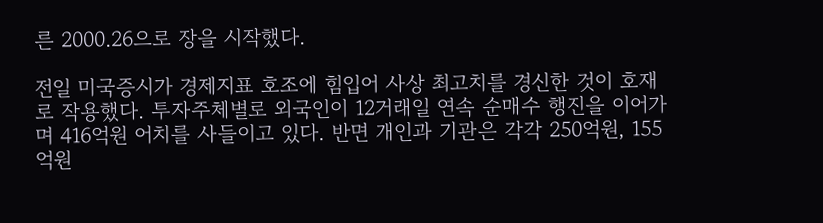른 2000.26으로 장을 시작했다.

전일 미국증시가 경제지표 호조에 힘입어 사상 최고치를 경신한 것이 호재로 작용했다. 투자주체별로 외국인이 12거래일 연속 순매수 행진을 이어가며 416억원 어치를 사들이고 있다. 반면 개인과 기관은 각각 250억원, 155억원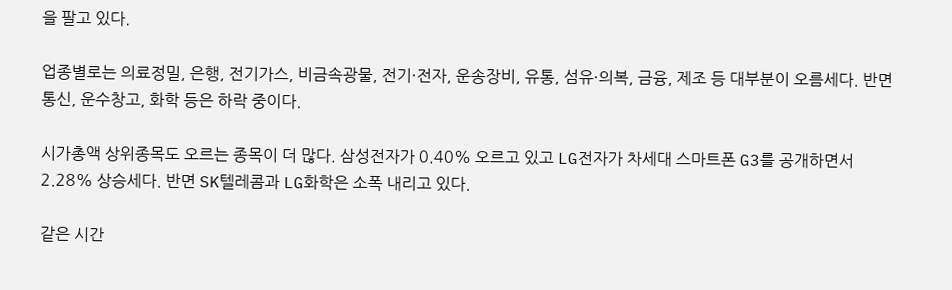을 팔고 있다.

업종별로는 의료정밀, 은행, 전기가스, 비금속광물, 전기·전자, 운송장비, 유통, 섬유·의복, 금융, 제조 등 대부분이 오름세다. 반면 통신, 운수창고, 화학 등은 하락 중이다.

시가총액 상위종목도 오르는 종목이 더 많다. 삼성전자가 0.40% 오르고 있고 LG전자가 차세대 스마트폰 G3를 공개하면서 2.28% 상승세다. 반면 SK텔레콤과 LG화학은 소폭 내리고 있다.

같은 시간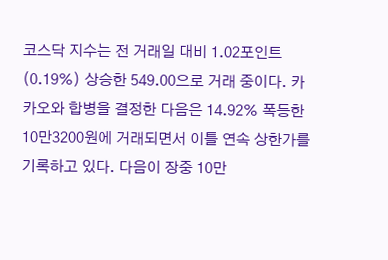코스닥 지수는 전 거래일 대비 1.02포인트(0.19%) 상승한 549.00으로 거래 중이다. 카카오와 합병을 결정한 다음은 14.92% 폭등한 10만3200원에 거래되면서 이틀 연속 상한가를 기록하고 있다. 다음이 장중 10만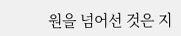원을 넘어선 것은 지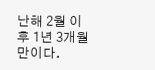난해 2월 이후 1년 3개월 만이다.